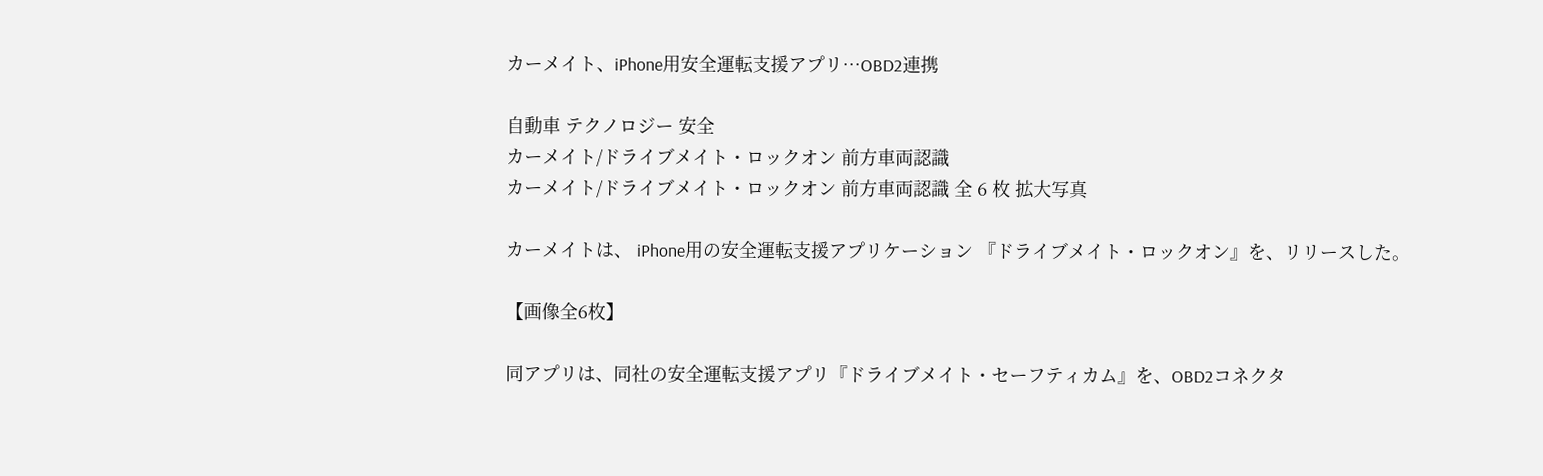カーメイト、iPhone用安全運転支援アプリ…OBD2連携

自動車 テクノロジー 安全
カーメイト/ドライブメイト・ロックオン 前方車両認識
カーメイト/ドライブメイト・ロックオン 前方車両認識 全 6 枚 拡大写真

カーメイトは、 iPhone用の安全運転支援アプリケーション 『ドライブメイト・ロックオン』を、リリースした。

【画像全6枚】

同アプリは、同社の安全運転支援アプリ『ドライブメイト・セーフティカム』を、OBD2コネクタ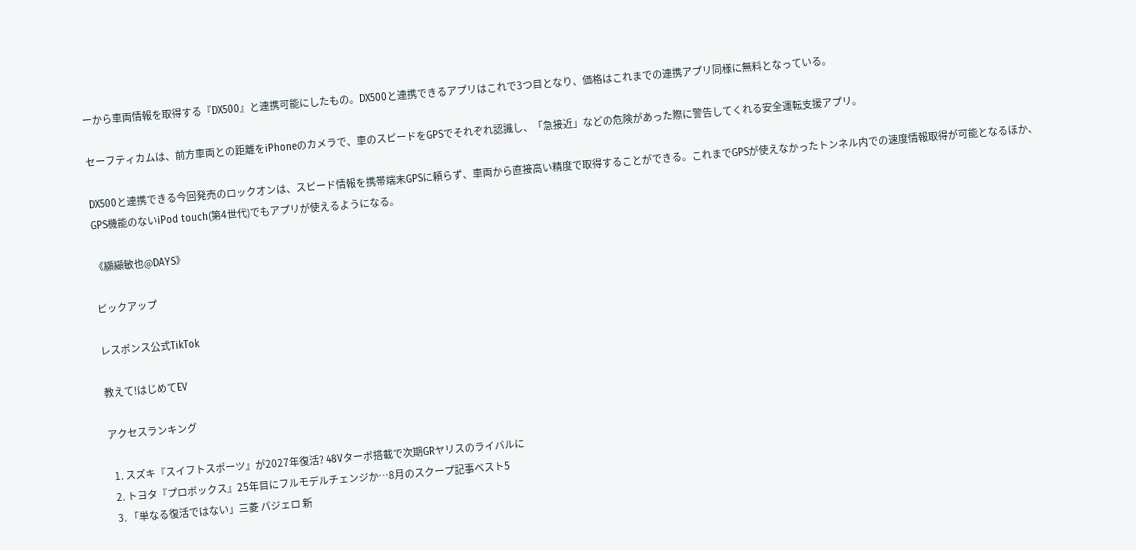ーから車両情報を取得する『DX500』と連携可能にしたもの。DX500と連携できるアプリはこれで3つ目となり、価格はこれまでの連携アプリ同様に無料となっている。

セーフティカムは、前方車両との距離をiPhoneのカメラで、車のスピードをGPSでそれぞれ認識し、「急接近」などの危険があった際に警告してくれる安全運転支援アプリ。

DX500と連携できる今回発売のロックオンは、スピード情報を携帯端末GPSに頼らず、車両から直接高い精度で取得することができる。これまでGPSが使えなかったトンネル内での速度情報取得が可能となるほか、GPS機能のないiPod touch(第4世代)でもアプリが使えるようになる。

《纐纈敏也@DAYS》

ピックアップ

レスポンス公式TikTok

教えて!はじめてEV

アクセスランキング

  1. スズキ『スイフトスポーツ』が2027年復活? 48Vターボ搭載で次期GRヤリスのライバルに
  2. トヨタ『プロボックス』25年目にフルモデルチェンジか…8月のスクープ記事ベスト5
  3. 「単なる復活ではない」三菱 パジェロ 新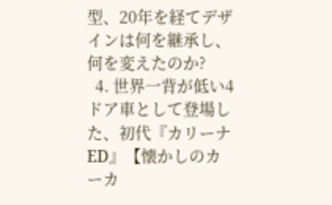型、20年を経てデザインは何を継承し、何を変えたのか?
  4. 世界一背が低い4ドア車として登場した、初代『カリーナED』【懐かしのカーカ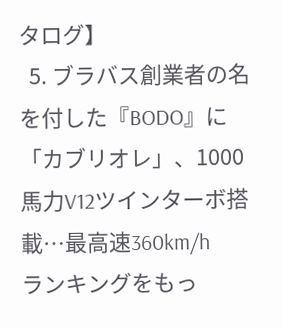タログ】
  5. ブラバス創業者の名を付した『BODO』に「カブリオレ」、1000馬力V12ツインターボ搭載…最高速360km/h
ランキングをもっ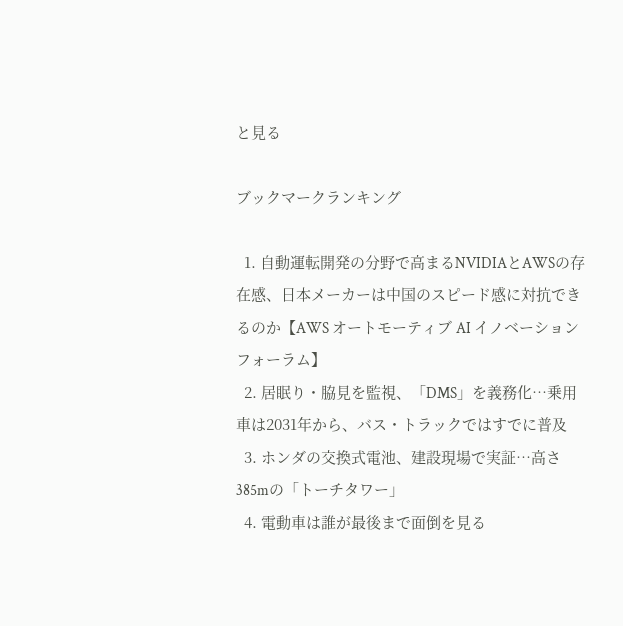と見る

ブックマークランキング

  1. 自動運転開発の分野で高まるNVIDIAとAWSの存在感、日本メーカーは中国のスピード感に対抗できるのか【AWS オートモーティブ AI イノベーション フォーラム】
  2. 居眠り・脇見を監視、「DMS」を義務化…乗用車は2031年から、バス・トラックではすでに普及
  3. ホンダの交換式電池、建設現場で実証…高さ385mの「トーチタワー」
  4. 電動車は誰が最後まで面倒を見る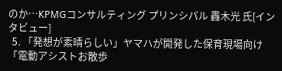のか…KPMGコンサルティング プリンシパル 轟木光 氏[インタビュー]
  5. 「発想が素晴らしい」ヤマハが開発した保育現場向け「電動アシストお散歩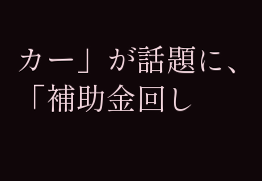カー」が話題に、「補助金回し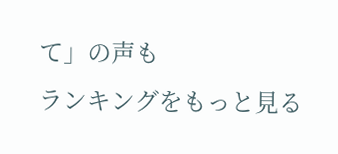て」の声も
ランキングをもっと見る